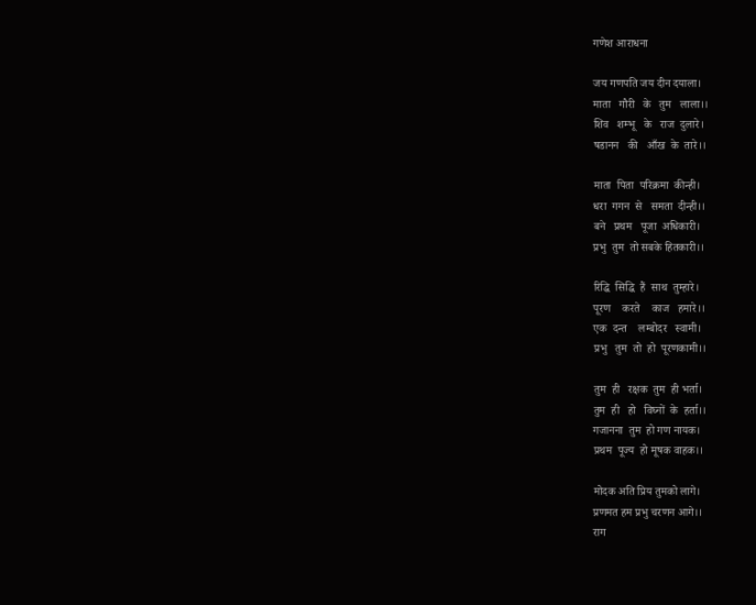गणेश आराधना

जय गणपति जय दीन दयाला।
माता   गौरी   के   तुम   लाला।।
शिव   शम्भू   के   राज  दुलारे।
षडानन   की   आँख  के  तारे।।

माता  पिता  परिक्रमा  कीन्ही।
धरा  गगन  से   समता  दीन्ही।।
बने   प्रथम   पूजा  अधिकारी।
प्रभु  तुम  तो सबके हितकारी।।

रिद्धि  सिद्धि  हैं  साथ  तुम्हारे।
पूरण    करते    काज   हमारे।।
एक  दन्त    लम्बोदर   स्वामी।
प्रभु   तुम  तो  हो  पूरणकामी।।

तुम  ही   रक्षक  तुम  ही भर्ता।
तुम  ही   हो   विघ्नों  के  हर्ता।।
गजानना  तुम  हो गण नायक।
प्रथम  पूज्य  हो मूषक वाहक।।

मोदक अति प्रिय तुमको लागे।
प्रणमत हम प्रभु चरणन आगे।।
राग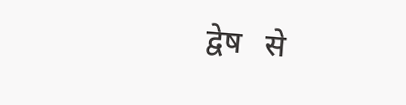द्वेष   से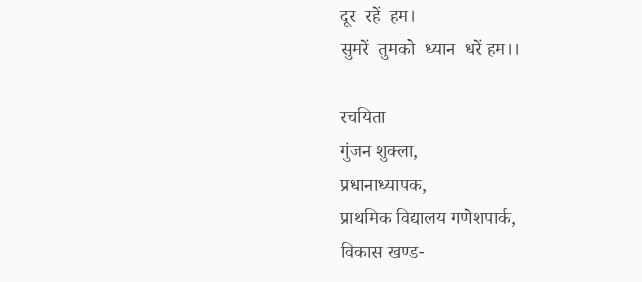दूर  रहें  हम।
सुमरें  तुमको  ध्यान  धरें हम।।

रचयिता
गुंजन शुक्ला,
प्रधानाध्यापक,
प्राथमिक विद्यालय गणेशपार्क,
विकास खण्ड-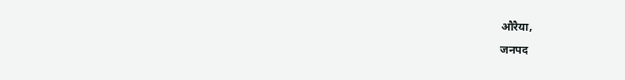औरैया,
जनपद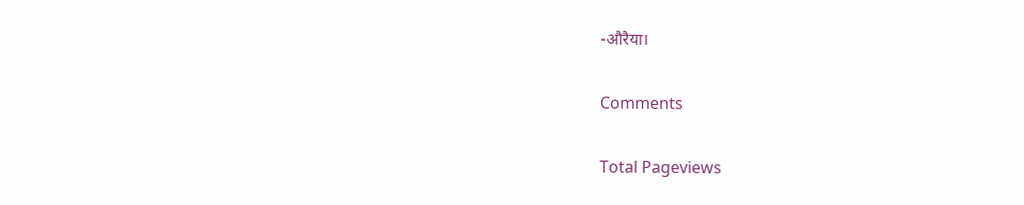-औरैया।

Comments

Total Pageviews